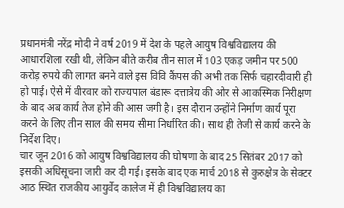प्रधानमंत्री नरेंद्र मोदी ने वर्ष 2019 में देश के पहले आयुष विश्वविद्यालय की आधारशिला रखी थी, लेकिन बीते करीब तीन साल में 103 एकड़ जमीन पर 500 करोड़ रुपये की लागत बनने वाले इस विवि कैंपस की अभी तक सिर्फ चहारदीवारी ही हो पाई। ऐसे में वीरवार को राज्यपाल बंडारू दत्तात्रेय की ओर से आकस्मिक निरीक्षण के बाद अब कार्य तेज होने की आस जगी है। इस दौरान उन्होंने निर्माण कार्य पूरा करने के लिए तीन साल की समय सीमा निर्धारित की। साथ ही तेजी से कार्य करने के निर्देश दिए।
चार जून 2016 को आयुष विश्वविद्यालय की घोषणा के बाद 25 सितंबर 2017 को इसकी अधिसूचना जारी कर दी गई। इसके बाद एक मार्च 2018 से कुरुक्षेत्र के सेक्टर आठ स्थित राजकीय आयुर्वेद कालेज में ही विश्वविद्यालय का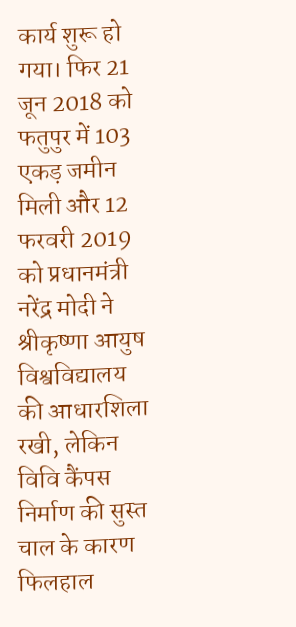कार्य शुरू हो गया। फिर 21 जून 2018 को फतुपुर में 103 एकड़ जमीन मिली और 12 फरवरी 2019 को प्रधानमंत्री नरेंद्र मोदी ने श्रीकृष्णा आयुष विश्वविद्यालय की आधारशिला रखी, लेकिन विवि कैंपस निर्माण की सुस्त चाल के कारण फिलहाल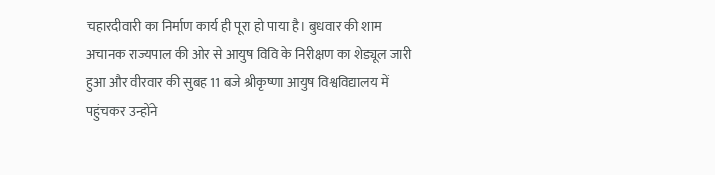चहारदीवारी का निर्माण कार्य ही पूरा हो पाया है। बुधवार की शाम अचानक राज्यपाल की ओर से आयुष विवि के निरीक्षण का शेड्यूल जारी हुआ और वीरवार की सुबह 11 बजे श्रीकृष्णा आयुष विश्वविद्यालय में पहुंचकर उन्होंने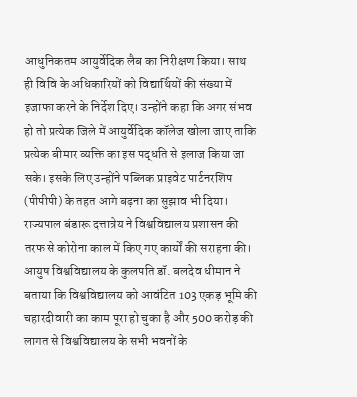आधुनिकतम आयुर्वेदिक लैब का निरीक्षण किया। साथ ही विवि के अधिकारियों को विद्यार्थियों की संख्या में इजाफा करने के निर्देश दिए। उन्होंने कहा कि अगर संभव हो तो प्रत्येक जिले में आयुर्वेदिक कॉलेज खोला जाए ताकि प्रत्येक बीमार व्यक्ति का इस पद्धति से इलाज किया जा सके। इसके लिए उन्होंने पब्लिक प्राइवेट पार्टनरशिप (पीपीपी) के तहत आगे बढ़ना का सुझाव भी दिया। राज्यपाल बंडारू दत्तात्रेय ने विश्वविद्यालय प्रशासन की तरफ से कोरोना काल में किए गए कार्यों की सराहना की।
आयुष विश्वविद्यालय के कुलपति डॉ. बलदेव धीमान ने बताया कि विश्वविद्यालय को आवंटित 103 एकड़ भूमि की चहारदीवारी का काम पूरा हो चुका है और 500 करोड़ की लागत से विश्वविद्यालय के सभी भवनों के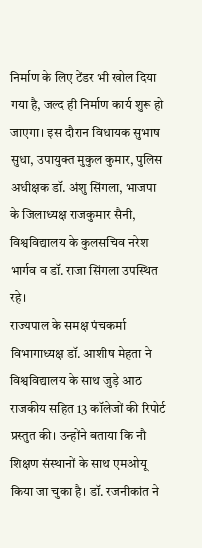निर्माण के लिए टेंडर भी खोल दिया गया है, जल्द ही निर्माण कार्य शुरू हो जाएगा। इस दौरान विधायक सुभाष सुधा, उपायुक्त मुकुल कुमार, पुलिस अधीक्षक डॉ. अंशु सिंगला, भाजपा के जिलाध्यक्ष राजकुमार सैनी, विश्वविद्यालय के कुलसचिव नरेश भार्गव व डॉ. राजा सिंगला उपस्थित रहे।
राज्यपाल के समक्ष पंचकर्मा विभागाध्यक्ष डॉ. आशीष मेहता ने विश्वविद्यालय के साथ जुड़े आठ राजकीय सहित 13 कॉलेजों की रिपोर्ट प्रस्तुत की। उन्होंने बताया कि नौ शिक्षण संस्थानों के साथ एमओयू किया जा चुका है। डॉ. रजनीकांत ने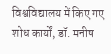विश्वविद्यालय में किए गए शोध कार्यों, डॉ. मनीष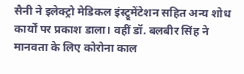सैनी ने इलेक्ट्रो मेडिकल इंस्ट्रूमेंटेशन सहित अन्य शोध कार्यों पर प्रकाश डाला। वहीं डॉ. बलबीर सिंह ने मानवता के लिए कोरोना काल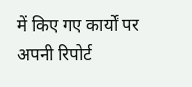में किए गए कार्यों पर अपनी रिपोर्ट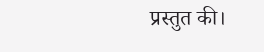प्रस्तुत की।